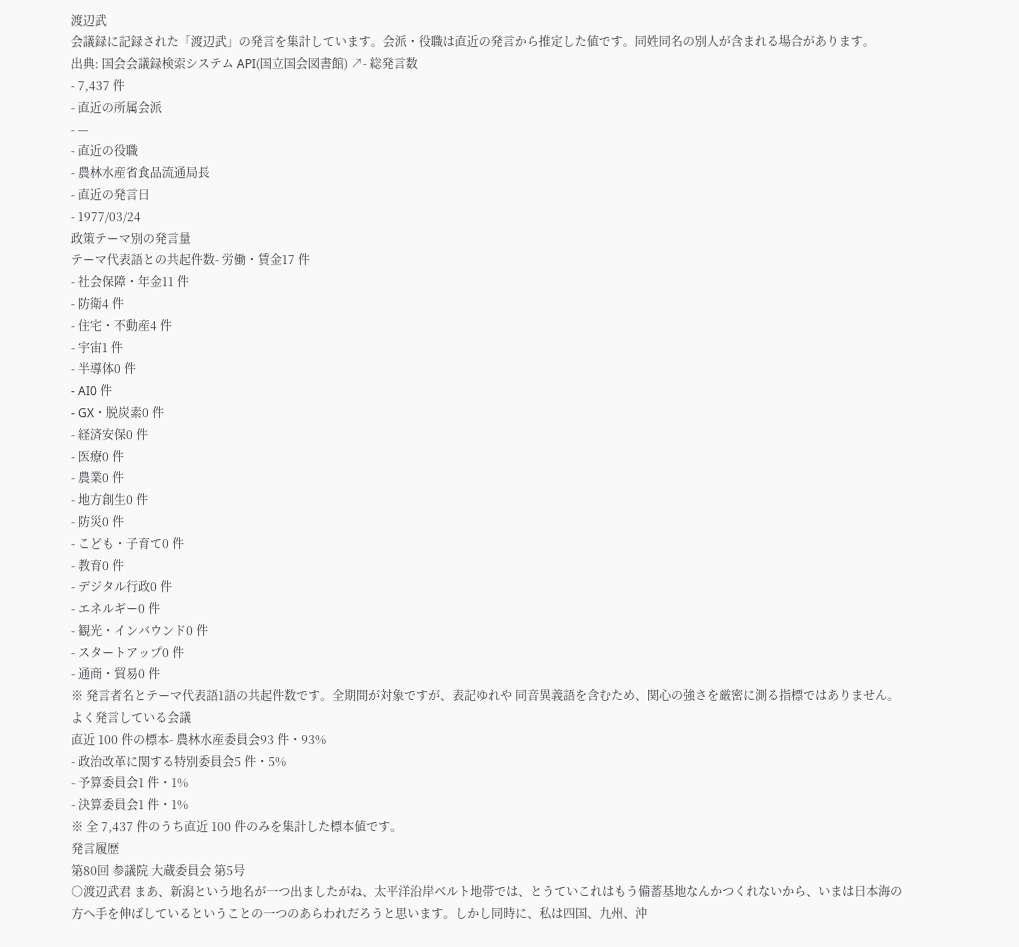渡辺武
会議録に記録された「渡辺武」の発言を集計しています。会派・役職は直近の発言から推定した値です。同姓同名の別人が含まれる場合があります。
出典: 国会会議録検索システム API(国立国会図書館) ↗- 総発言数
- 7,437 件
- 直近の所属会派
- —
- 直近の役職
- 農林水産省食品流通局長
- 直近の発言日
- 1977/03/24
政策テーマ別の発言量
テーマ代表語との共起件数- 労働・賃金17 件
- 社会保障・年金11 件
- 防衛4 件
- 住宅・不動産4 件
- 宇宙1 件
- 半導体0 件
- AI0 件
- GX・脱炭素0 件
- 経済安保0 件
- 医療0 件
- 農業0 件
- 地方創生0 件
- 防災0 件
- こども・子育て0 件
- 教育0 件
- デジタル行政0 件
- エネルギー0 件
- 観光・インバウンド0 件
- スタートアップ0 件
- 通商・貿易0 件
※ 発言者名とテーマ代表語1語の共起件数です。全期間が対象ですが、表記ゆれや 同音異義語を含むため、関心の強さを厳密に測る指標ではありません。
よく発言している会議
直近 100 件の標本- 農林水産委員会93 件・93%
- 政治改革に関する特別委員会5 件・5%
- 予算委員会1 件・1%
- 決算委員会1 件・1%
※ 全 7,437 件のうち直近 100 件のみを集計した標本値です。
発言履歴
第80回 参議院 大蔵委員会 第5号
○渡辺武君 まあ、新潟という地名が一つ出ましたがね、太平洋沿岸ベルト地帯では、とうていこれはもう備蓄基地なんかつくれないから、いまは日本海の方へ手を伸ばしているということの一つのあらわれだろうと思います。しかし同時に、私は四国、九州、沖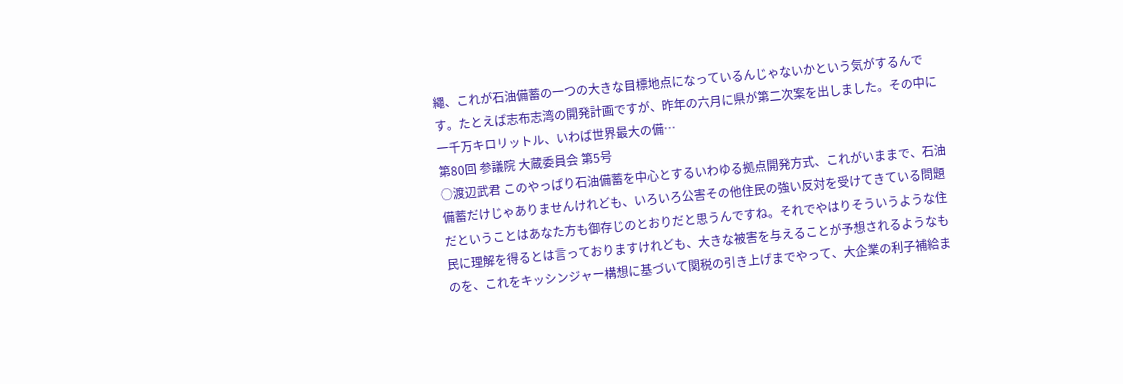繩、これが石油備蓄の一つの大きな目標地点になっているんじゃないかという気がするんです。たとえば志布志湾の開発計画ですが、昨年の六月に県が第二次案を出しました。その中に一千万キロリットル、いわば世界最大の備…
第80回 参議院 大蔵委員会 第5号
○渡辺武君 このやっぱり石油備蓄を中心とするいわゆる拠点開発方式、これがいままで、石油備蓄だけじゃありませんけれども、いろいろ公害その他住民の強い反対を受けてきている問題だということはあなた方も御存じのとおりだと思うんですね。それでやはりそういうような住民に理解を得るとは言っておりますけれども、大きな被害を与えることが予想されるようなものを、これをキッシンジャー構想に基づいて関税の引き上げまでやって、大企業の利子補給ま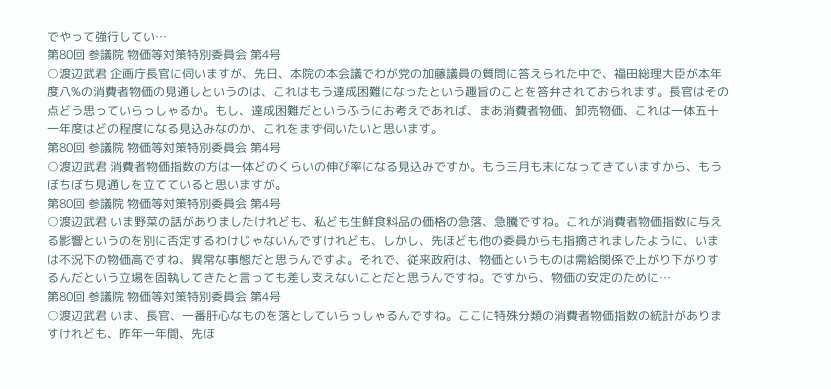でやって強行してい…
第80回 参議院 物価等対策特別委員会 第4号
○渡辺武君 企画庁長官に伺いますが、先日、本院の本会議でわが党の加藤議員の質問に答えられた中で、福田総理大臣が本年度八%の消費者物価の見通しというのは、これはもう達成困難になったという趣旨のことを答弁されておられます。長官はその点どう思っていらっしゃるか。もし、達成困難だというふうにお考えであれば、まあ消費者物価、卸売物価、これは一体五十一年度はどの程度になる見込みなのか、これをまず伺いたいと思います。
第80回 参議院 物価等対策特別委員会 第4号
○渡辺武君 消費者物価指数の方は一体どのくらいの伸び率になる見込みですか。もう三月も末になってきていますから、もうぼちぼち見通しを立てていると思いますが。
第80回 参議院 物価等対策特別委員会 第4号
○渡辺武君 いま野菜の話がありましたけれども、私ども生鮮食料品の価格の急落、急騰ですね。これが消費者物価指数に与える影響というのを別に否定するわけじゃないんですけれども、しかし、先ほども他の委員からも指摘されましたように、いまは不況下の物価高ですね、異常な事態だと思うんですよ。それで、従来政府は、物価というものは需給関係で上がり下がりするんだという立場を固執してきたと言っても差し支えないことだと思うんですね。ですから、物価の安定のために…
第80回 参議院 物価等対策特別委員会 第4号
○渡辺武君 いま、長官、一番肝心なものを落としていらっしゃるんですね。ここに特殊分類の消費者物価指数の統計がありますけれども、昨年一年間、先ほ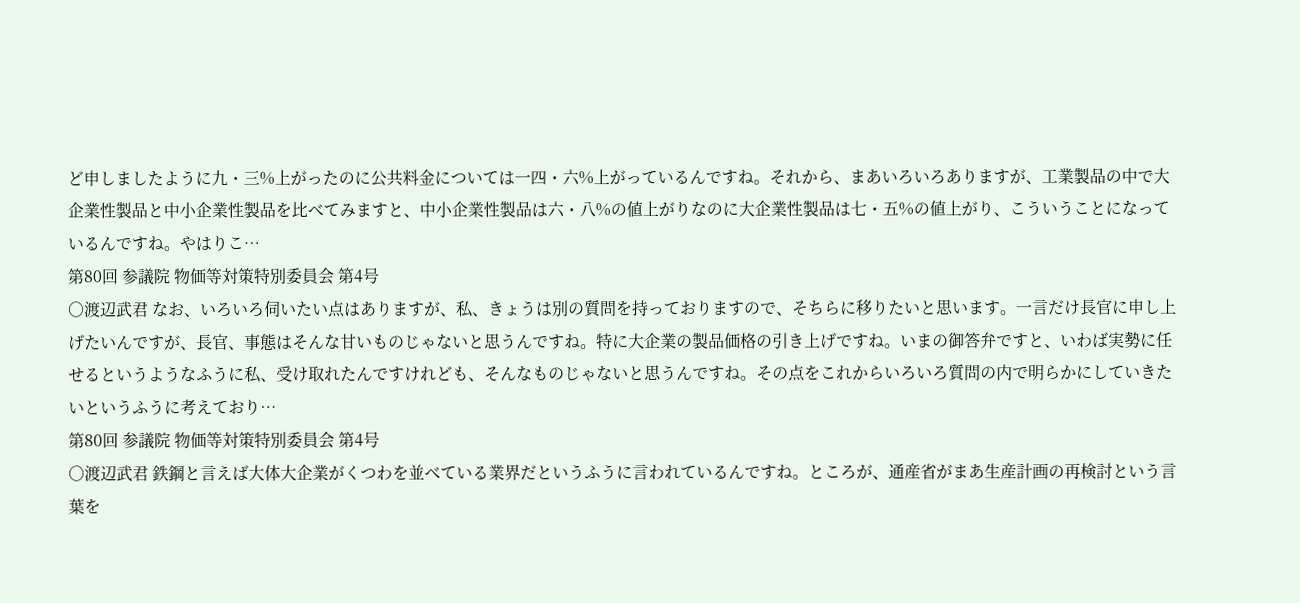ど申しましたように九・三%上がったのに公共料金については一四・六%上がっているんですね。それから、まあいろいろありますが、工業製品の中で大企業性製品と中小企業性製品を比べてみますと、中小企業性製品は六・八%の値上がりなのに大企業性製品は七・五%の値上がり、こういうことになっているんですね。やはりこ…
第80回 参議院 物価等対策特別委員会 第4号
○渡辺武君 なお、いろいろ伺いたい点はありますが、私、きょうは別の質問を持っておりますので、そちらに移りたいと思います。一言だけ長官に申し上げたいんですが、長官、事態はそんな甘いものじゃないと思うんですね。特に大企業の製品価格の引き上げですね。いまの御答弁ですと、いわば実勢に任せるというようなふうに私、受け取れたんですけれども、そんなものじゃないと思うんですね。その点をこれからいろいろ質問の内で明らかにしていきたいというふうに考えており…
第80回 参議院 物価等対策特別委員会 第4号
○渡辺武君 鉄鋼と言えば大体大企業がくつわを並べている業界だというふうに言われているんですね。ところが、通産省がまあ生産計画の再検討という言葉を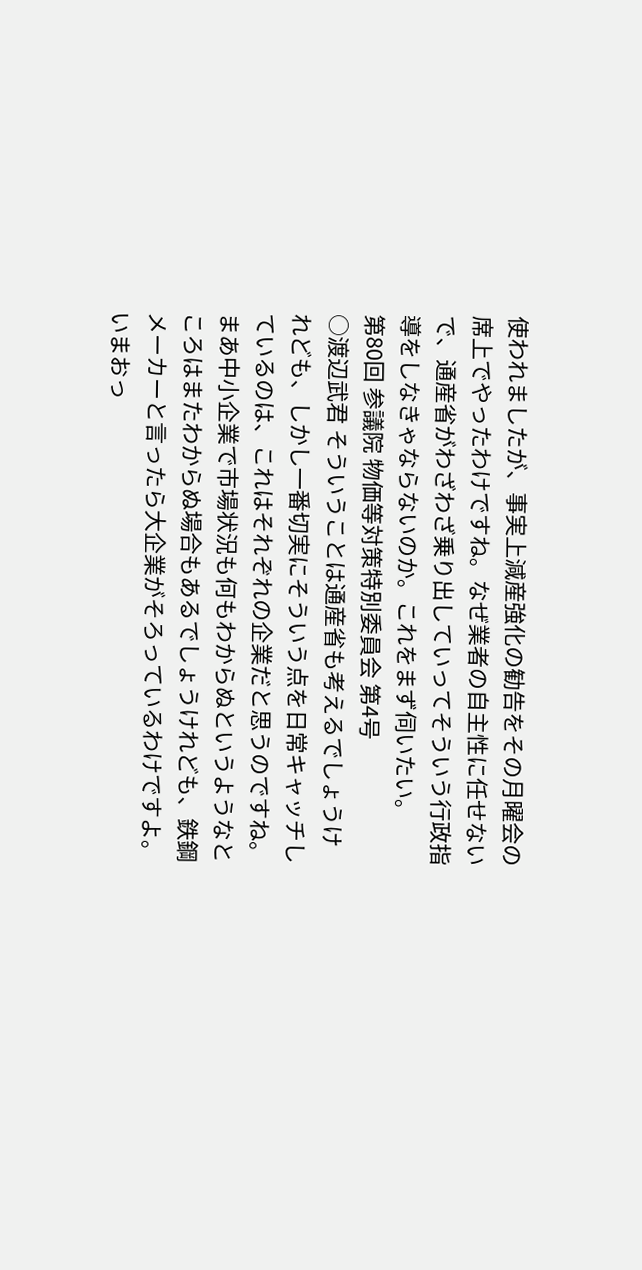使われましたが、事実上減産強化の勧告をその月曜会の席上でやったわけですね。なぜ業者の自主性に任せないで、通産省がわざわざ乗り出していってそういう行政指導をしなきゃならないのか。これをまず伺いたい。
第80回 参議院 物価等対策特別委員会 第4号
○渡辺武君 そういうことは通産省も考えるでしょうけれども、しかし一番切実にそういう点を日常キャッチしているのは、これはそれぞれの企業だと思うのですね。まあ中小企業で市場状況も何もわからぬというようなところはまたわからぬ場合もあるでしょうけれども、鉄鋼メーカーと言ったら大企業がそろっているわけですよ。いまおっ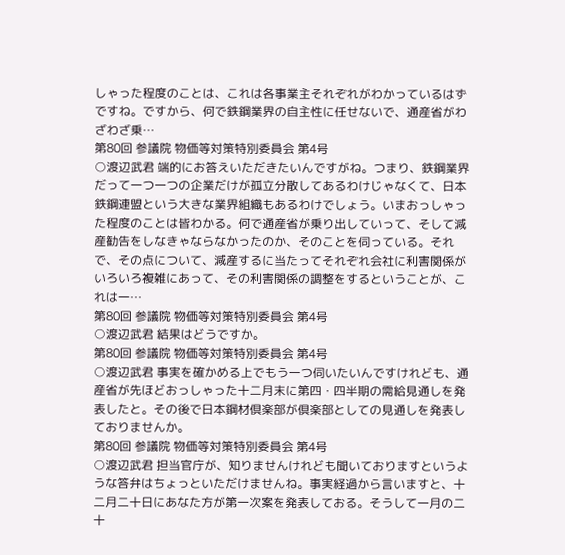しゃった程度のことは、これは各事業主それぞれがわかっているはずですね。ですから、何で鉄鋼業界の自主性に任せないで、通産省がわざわざ乗…
第80回 参議院 物価等対策特別委員会 第4号
○渡辺武君 端的にお答えいただきたいんですがね。つまり、鉄鋼業界だって一つ一つの企業だけが孤立分散してあるわけじゃなくて、日本鉄鋼連盟という大きな業界組織もあるわけでしょう。いまおっしゃった程度のことは皆わかる。何で通産省が乗り出していって、そして減産勧告をしなきゃならなかったのか、そのことを伺っている。それで、その点について、減産するに当たってそれぞれ会社に利害関係がいろいろ複雑にあって、その利害関係の調整をするということが、これは一…
第80回 参議院 物価等対策特別委員会 第4号
○渡辺武君 結果はどうですか。
第80回 参議院 物価等対策特別委員会 第4号
○渡辺武君 事実を確かめる上でもう一つ伺いたいんですけれども、通産省が先ほどおっしゃった十二月末に第四・四半期の需給見通しを発表したと。その後で日本鋼材倶楽部が倶楽部としての見通しを発表しておりませんか。
第80回 参議院 物価等対策特別委員会 第4号
○渡辺武君 担当官庁が、知りませんけれども聞いておりますというような答弁はちょっといただけませんね。事実経過から言いますと、十二月二十日にあなた方が第一次案を発表しておる。そうして一月の二十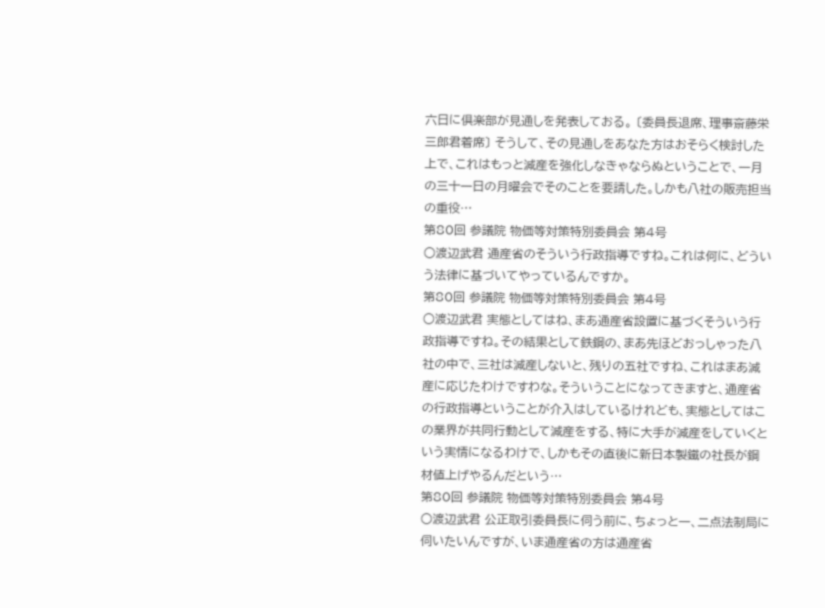六日に倶楽部が見通しを発表しておる。 〔委員長退席、理事斎藤栄三郎君着席〕 そうして、その見通しをあなた方はおそらく検討した上で、これはもっと減産を強化しなきゃならぬということで、一月の三十一日の月曜会でそのことを要請した。しかも八社の販売担当の重役…
第80回 参議院 物価等対策特別委員会 第4号
○渡辺武君 通産省のそういう行政指導ですね。これは何に、どういう法律に基づいてやっているんですか。
第80回 参議院 物価等対策特別委員会 第4号
○渡辺武君 実態としてはね、まあ通産省設置に基づくそういう行政指導ですね。その結果として鉄鋼の、まあ先ほどおっしゃった八社の中で、三社は減産しないと、残りの五社ですね、これはまあ減産に応じたわけですわな。そういうことになってきますと、通産省の行政指導ということが介入はしているけれども、実態としてはこの業界が共同行動として減産をする、特に大手が減産をしていくという実情になるわけで、しかもその直後に新日本製鐵の社長が鋼材値上げやるんだという…
第80回 参議院 物価等対策特別委員会 第4号
○渡辺武君 公正取引委員長に伺う前に、ちょっと一、二点法制局に伺いたいんですが、いま通産省の方は通産省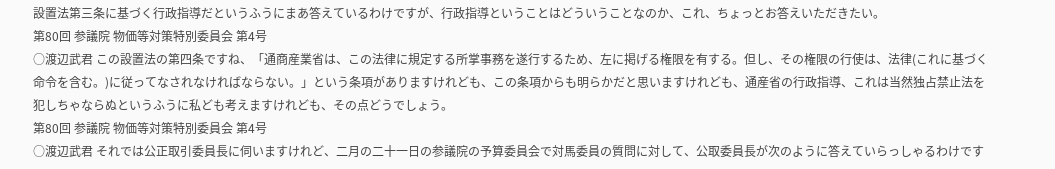設置法第三条に基づく行政指導だというふうにまあ答えているわけですが、行政指導ということはどういうことなのか、これ、ちょっとお答えいただきたい。
第80回 参議院 物価等対策特別委員会 第4号
○渡辺武君 この設置法の第四条ですね、「通商産業省は、この法律に規定する所掌事務を遂行するため、左に掲げる権限を有する。但し、その権限の行使は、法律(これに基づく命令を含む。)に従ってなされなければならない。」という条項がありますけれども、この条項からも明らかだと思いますけれども、通産省の行政指導、これは当然独占禁止法を犯しちゃならぬというふうに私ども考えますけれども、その点どうでしょう。
第80回 参議院 物価等対策特別委員会 第4号
○渡辺武君 それでは公正取引委員長に伺いますけれど、二月の二十一日の参議院の予算委員会で対馬委員の質問に対して、公取委員長が次のように答えていらっしゃるわけです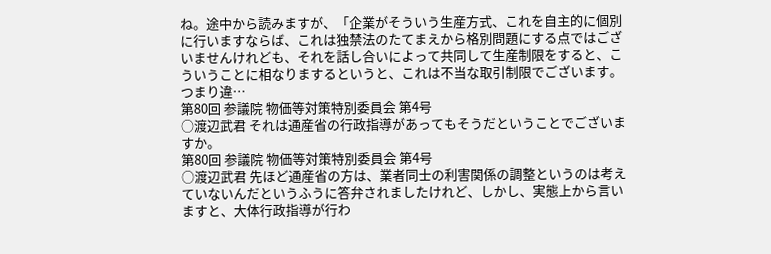ね。途中から読みますが、「企業がそういう生産方式、これを自主的に個別に行いますならば、これは独禁法のたてまえから格別問題にする点ではございませんけれども、それを話し合いによって共同して生産制限をすると、こういうことに相なりまするというと、これは不当な取引制限でございます。つまり違…
第80回 参議院 物価等対策特別委員会 第4号
○渡辺武君 それは通産省の行政指導があってもそうだということでございますか。
第80回 参議院 物価等対策特別委員会 第4号
○渡辺武君 先ほど通産省の方は、業者同士の利害関係の調整というのは考えていないんだというふうに答弁されましたけれど、しかし、実態上から言いますと、大体行政指導が行わ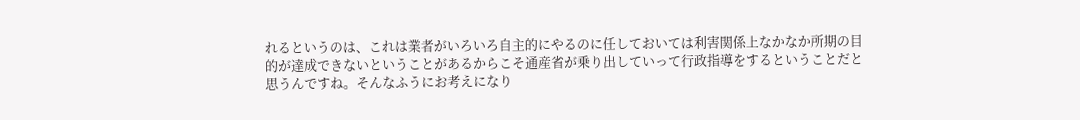れるというのは、これは業者がいろいろ自主的にやるのに任しておいては利害関係上なかなか所期の目的が達成できないということがあるからこそ通産省が乗り出していって行政指導をするということだと思うんですね。そんなふうにお考えになり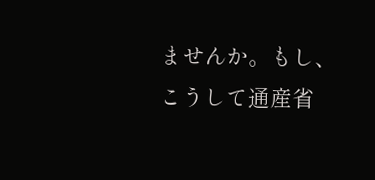ませんか。もし、こうして通産省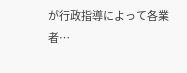が行政指導によって各業者…